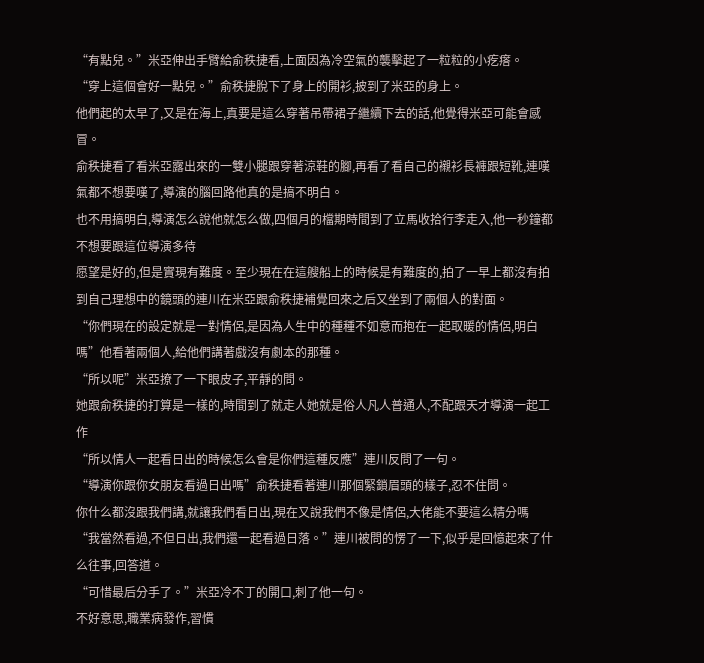“有點兒。”米亞伸出手臂給俞秩捷看,上面因為冷空氣的襲擊起了一粒粒的小疙瘩。
“穿上這個會好一點兒。”俞秩捷脫下了身上的開衫,披到了米亞的身上。
他們起的太早了,又是在海上,真要是這么穿著吊帶裙子繼續下去的話,他覺得米亞可能會感冒。
俞秩捷看了看米亞露出來的一雙小腿跟穿著涼鞋的腳,再看了看自己的襯衫長褲跟短靴,連嘆氣都不想要嘆了,導演的腦回路他真的是搞不明白。
也不用搞明白,導演怎么說他就怎么做,四個月的檔期時間到了立馬收拾行李走入,他一秒鐘都不想要跟這位導演多待
愿望是好的,但是實現有難度。至少現在在這艘船上的時候是有難度的,拍了一早上都沒有拍到自己理想中的鏡頭的連川在米亞跟俞秩捷補覺回來之后又坐到了兩個人的對面。
“你們現在的設定就是一對情侶,是因為人生中的種種不如意而抱在一起取暖的情侶,明白嗎”他看著兩個人,給他們講著戲沒有劇本的那種。
“所以呢”米亞撩了一下眼皮子,平靜的問。
她跟俞秩捷的打算是一樣的,時間到了就走人她就是俗人凡人普通人,不配跟天才導演一起工作
“所以情人一起看日出的時候怎么會是你們這種反應”連川反問了一句。
“導演你跟你女朋友看過日出嗎”俞秩捷看著連川那個緊鎖眉頭的樣子,忍不住問。
你什么都沒跟我們講,就讓我們看日出,現在又說我們不像是情侶,大佬能不要這么精分嗎
“我當然看過,不但日出,我們還一起看過日落。”連川被問的愣了一下,似乎是回憶起來了什么往事,回答道。
“可惜最后分手了。”米亞冷不丁的開口,刺了他一句。
不好意思,職業病發作,習慣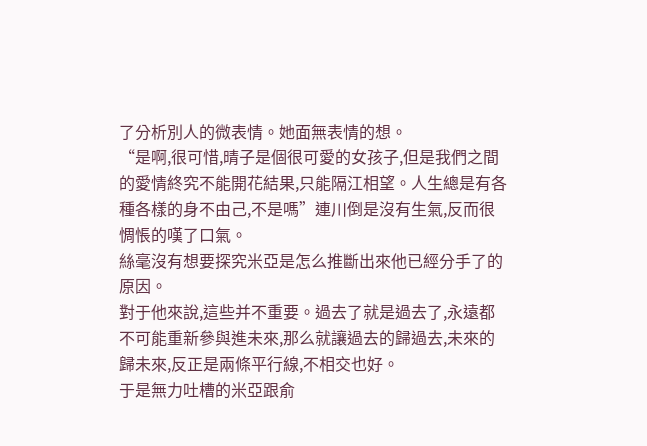了分析別人的微表情。她面無表情的想。
“是啊,很可惜,晴子是個很可愛的女孩子,但是我們之間的愛情終究不能開花結果,只能隔江相望。人生總是有各種各樣的身不由己,不是嗎”連川倒是沒有生氣,反而很惆悵的嘆了口氣。
絲毫沒有想要探究米亞是怎么推斷出來他已經分手了的原因。
對于他來說,這些并不重要。過去了就是過去了,永遠都不可能重新參與進未來,那么就讓過去的歸過去,未來的歸未來,反正是兩條平行線,不相交也好。
于是無力吐槽的米亞跟俞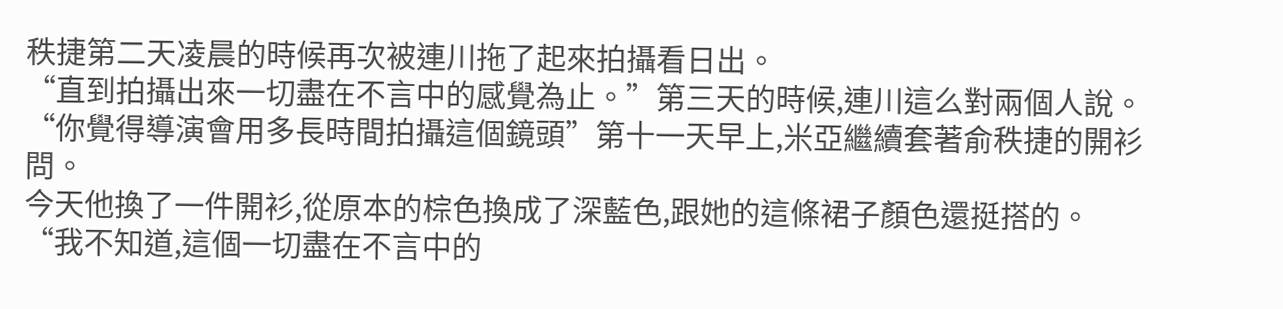秩捷第二天凌晨的時候再次被連川拖了起來拍攝看日出。
“直到拍攝出來一切盡在不言中的感覺為止。”第三天的時候,連川這么對兩個人說。
“你覺得導演會用多長時間拍攝這個鏡頭”第十一天早上,米亞繼續套著俞秩捷的開衫問。
今天他換了一件開衫,從原本的棕色換成了深藍色,跟她的這條裙子顏色還挺搭的。
“我不知道,這個一切盡在不言中的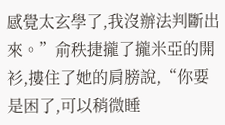感覺太玄學了,我沒辦法判斷出來。”俞秩捷攏了攏米亞的開衫,摟住了她的肩膀說,“你要是困了,可以稍微睡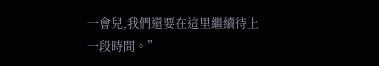一會兒,我們還要在這里繼續待上一段時間。”